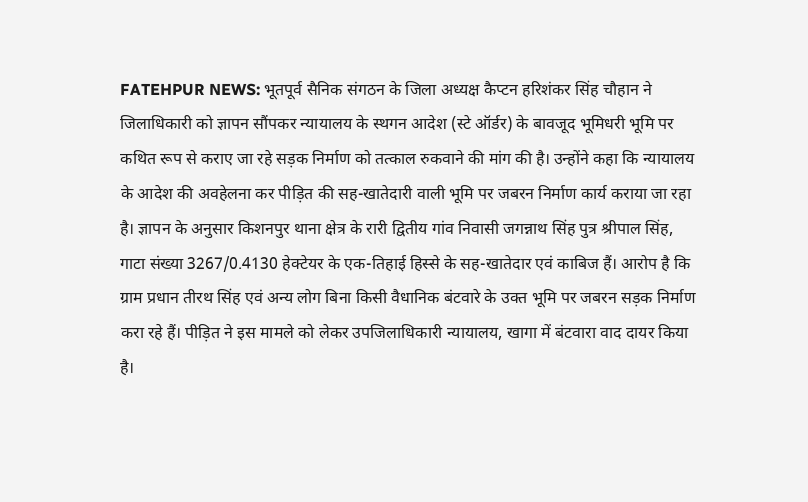FATEHPUR NEWS: भूतपूर्व सैनिक संगठन के जिला अध्यक्ष कैप्टन हरिशंकर सिंह चौहान ने जिलाधिकारी को ज्ञापन सौंपकर न्यायालय के स्थगन आदेश (स्टे ऑर्डर) के बावजूद भूमिधरी भूमि पर कथित रूप से कराए जा रहे सड़क निर्माण को तत्काल रुकवाने की मांग की है। उन्होंने कहा कि न्यायालय के आदेश की अवहेलना कर पीड़ित की सह-खातेदारी वाली भूमि पर जबरन निर्माण कार्य कराया जा रहा है। ज्ञापन के अनुसार किशनपुर थाना क्षेत्र के रारी द्वितीय गांव निवासी जगन्नाथ सिंह पुत्र श्रीपाल सिंह, गाटा संख्या 3267/0.4130 हेक्टेयर के एक-तिहाई हिस्से के सह-खातेदार एवं काबिज हैं। आरोप है कि ग्राम प्रधान तीरथ सिंह एवं अन्य लोग बिना किसी वैधानिक बंटवारे के उक्त भूमि पर जबरन सड़क निर्माण करा रहे हैं। पीड़ित ने इस मामले को लेकर उपजिलाधिकारी न्यायालय, खागा में बंटवारा वाद दायर किया है।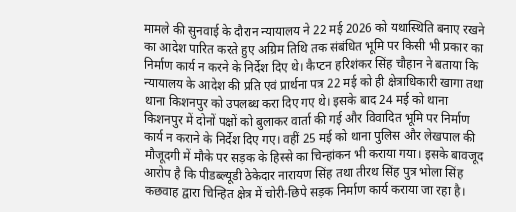मामले की सुनवाई के दौरान न्यायालय ने 22 मई 2026 को यथास्थिति बनाए रखने का आदेश पारित करते हुए अग्रिम तिथि तक संबंधित भूमि पर किसी भी प्रकार का निर्माण कार्य न करने के निर्देश दिए थे। कैप्टन हरिशंकर सिंह चौहान ने बताया कि न्यायालय के आदेश की प्रति एवं प्रार्थना पत्र 22 मई को ही क्षेत्राधिकारी खागा तथा थाना किशनपुर को उपलब्ध करा दिए गए थे। इसके बाद 24 मई को थाना किशनपुर में दोनों पक्षों को बुलाकर वार्ता की गई और विवादित भूमि पर निर्माण कार्य न कराने के निर्देश दिए गए। वहीं 25 मई को थाना पुलिस और लेखपाल की मौजूदगी में मौके पर सड़क के हिस्से का चिन्हांकन भी कराया गया। इसके बावजूद आरोप है कि पीडब्ल्यूडी ठेकेदार नारायण सिंह तथा तीरथ सिंह पुत्र भोला सिंह कछवाह द्वारा चिन्हित क्षेत्र में चोरी-छिपे सड़क निर्माण कार्य कराया जा रहा है।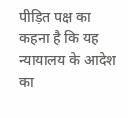पीड़ित पक्ष का कहना है कि यह न्यायालय के आदेश का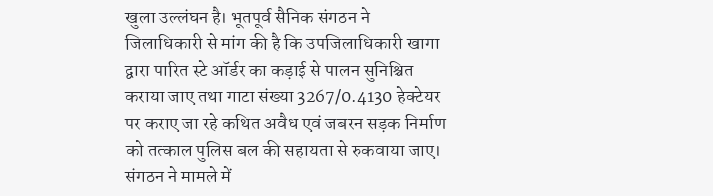खुला उल्लंघन है। भूतपूर्व सैनिक संगठन ने जिलाधिकारी से मांग की है कि उपजिलाधिकारी खागा द्वारा पारित स्टे ऑर्डर का कड़ाई से पालन सुनिश्चित कराया जाए तथा गाटा संख्या 3267/0.4130 हेक्टेयर पर कराए जा रहे कथित अवैध एवं जबरन सड़क निर्माण को तत्काल पुलिस बल की सहायता से रुकवाया जाए। संगठन ने मामले में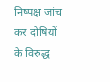निष्पक्ष जांच कर दोषियों के विरुद्ध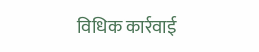विधिक कार्रवाई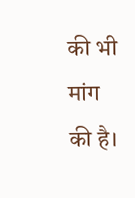की भी मांग की है।